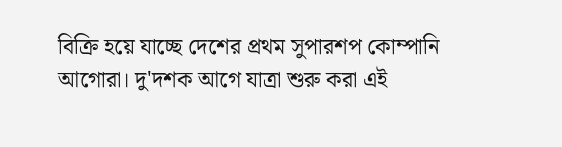বিক্রি হয়ে যাচ্ছে দেশের প্রথম সুপারশপ কোম্পানি আগোরা। দু'দশক আগে যাত্রা শুরু করা এই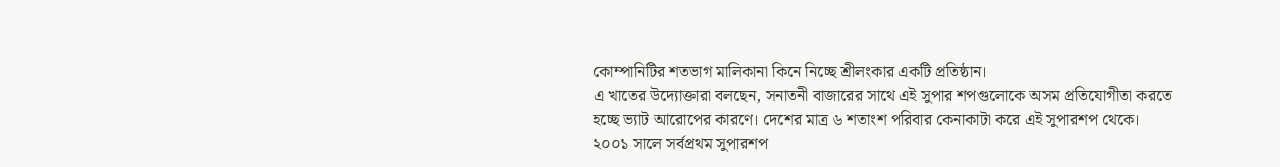কোম্পানিটির শতভাগ মালিকানা কিনে নিচ্ছে শ্রীলংকার একটি প্রতিষ্ঠান।
এ খাতের উদ্যোক্তারা বলছেন, সনাতনী বাজারের সাথে এই সুপার শপগুলোকে অসম প্রতিযোগীতা করতে হচ্ছে ভ্যাট আরোপের কারণে। দেশের মাত্র ৬ শতাংশ পরিবার কেনাকাটা করে এই সুপারশপ থেকে।
২০০১ সালে সর্বপ্রথম সুপারশপ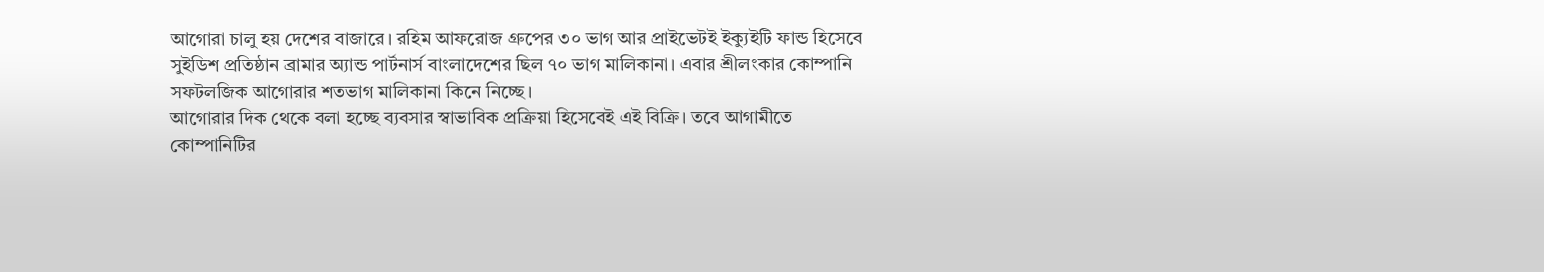আগোরা চালু হয় দেশের বাজারে। রহিম আফরোজ গ্রুপের ৩০ ভাগ আর প্রাইভেটই ইক্যুইটি ফান্ড হিসেবে সুইডিশ প্রতিষ্ঠান ব্রামার অ্যান্ড পার্টনার্স বাংলাদেশের ছিল ৭০ ভাগ মালিকানা। এবার শ্রীলংকার কোম্পানি সফটলজিক আগোরার শতভাগ মালিকানা কিনে নিচ্ছে।
আগোরার দিক থেকে বলা হচ্ছে ব্যবসার স্বাভাবিক প্রক্রিয়া হিসেবেই এই বিক্রি। তবে আগামীতে কোম্পানিটির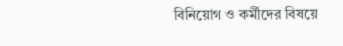বিনিয়োগ ও কর্মীদের বিষয়ে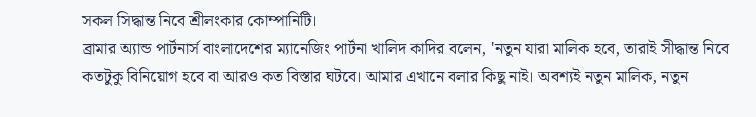সকল সিদ্ধান্ত নিবে শ্রীলংকার কোম্পানিটি।
ব্রামার অ্যান্ড পার্টনার্স বাংলাদেশের ম্যানেজিং পার্টনা খালিদ কাদির বলেন, 'নতুন যারা মালিক হবে, তারাই সীদ্ধান্ত নিবে কতটুকু বিনিয়োগ হবে বা আরও কত বিস্তার ঘটবে। আমার এখানে বলার কিছু নাই। অবশ্যই নতুন মালিক, নতুন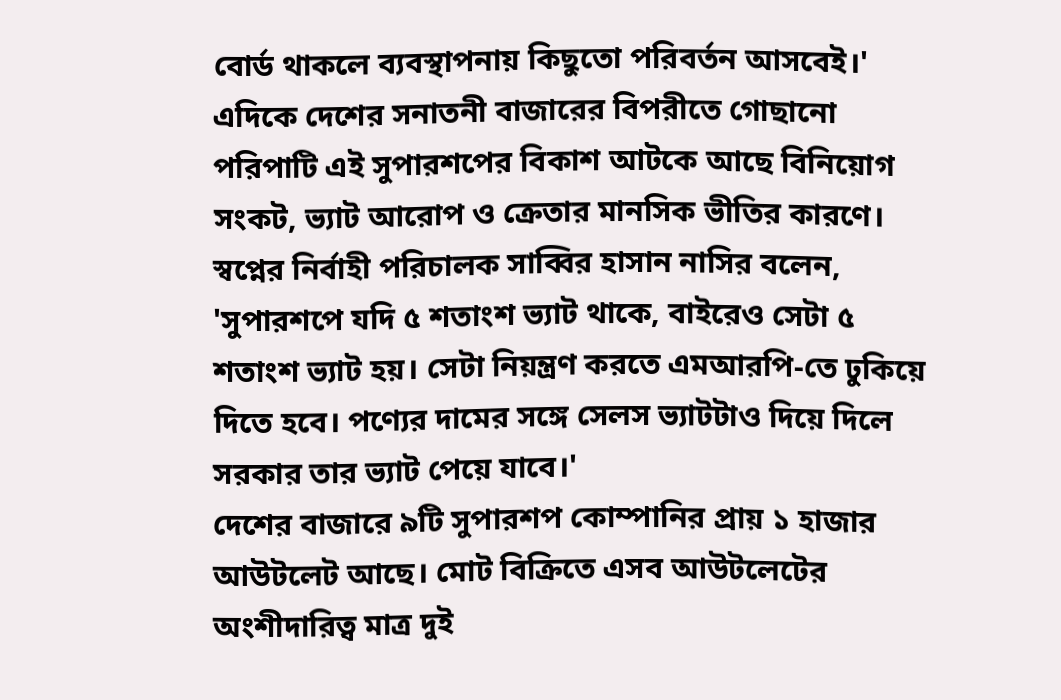বোর্ড থাকলে ব্যবস্থাপনায় কিছুতো পরিবর্তন আসবেই।'
এদিকে দেশের সনাতনী বাজারের বিপরীতে গোছানো পরিপাটি এই সুপারশপের বিকাশ আটকে আছে বিনিয়োগ সংকট, ভ্যাট আরোপ ও ক্রেতার মানসিক ভীতির কারণে।
স্বপ্নের নির্বাহী পরিচালক সাব্বির হাসান নাসির বলেন, 'সুপারশপে যদি ৫ শতাংশ ভ্যাট থাকে, বাইরেও সেটা ৫ শতাংশ ভ্যাট হয়। সেটা নিয়ন্ত্রণ করতে এমআরপি-তে ঢুকিয়ে দিতে হবে। পণ্যের দামের সঙ্গে সেলস ভ্যাটটাও দিয়ে দিলে সরকার তার ভ্যাট পেয়ে যাবে।'
দেশের বাজারে ৯টি সুপারশপ কোম্পানির প্রায় ১ হাজার আউটলেট আছে। মোট বিক্রিতে এসব আউটলেটের অংশীদারিত্ব মাত্র দুই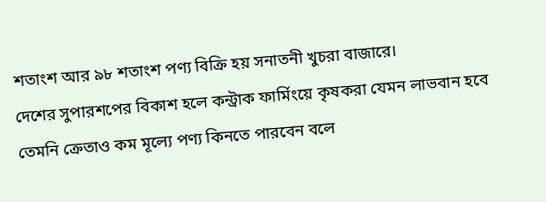শতাংশ আর ৯৮ শতাংশ পণ্য বিক্রি হয় সনাতনী খুচরা বাজারে।
দেশের সুপারশপের বিকাশ হলে কন্ট্রাক ফার্মিংয়ে কৃষকরা যেমন লাভবান হবে তেমনি ক্রেতাও কম মূল্যে পণ্য কিনতে পারবেন বলে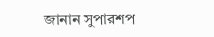জানান সুপারশপ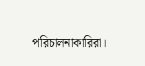পরিচালনাকারিরা।